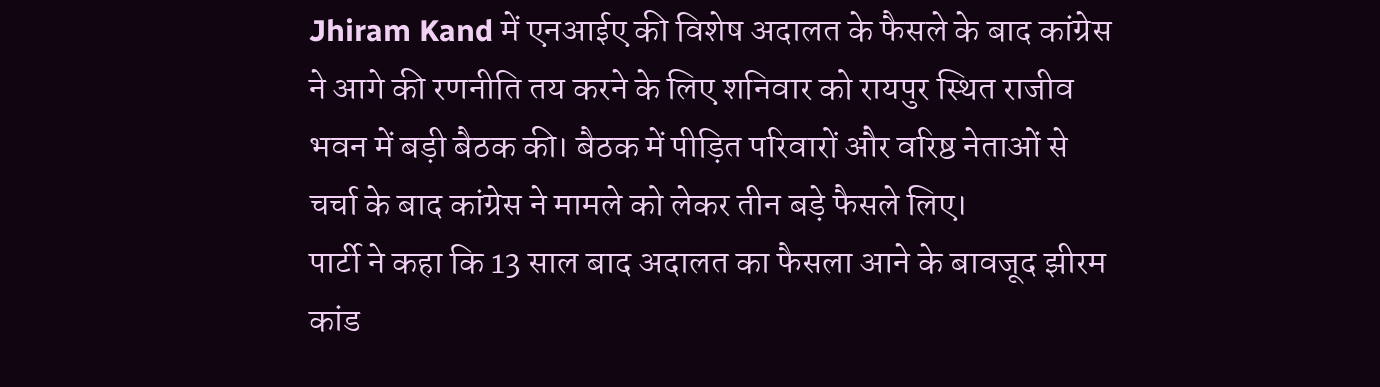Jhiram Kand में एनआईए की विशेष अदालत के फैसले के बाद कांग्रेस ने आगे की रणनीति तय करने के लिए शनिवार को रायपुर स्थित राजीव भवन में बड़ी बैठक की। बैठक में पीड़ित परिवारों और वरिष्ठ नेताओं से चर्चा के बाद कांग्रेस ने मामले को लेकर तीन बड़े फैसले लिए।
पार्टी ने कहा कि 13 साल बाद अदालत का फैसला आने के बावजूद झीरम कांड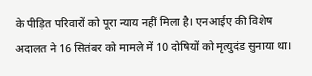के पीड़ित परिवारों को पूरा न्याय नहीं मिला है। एनआईए की विशेष अदालत ने 16 सितंबर को मामले में 10 दोषियों को मृत्युदंड सुनाया था।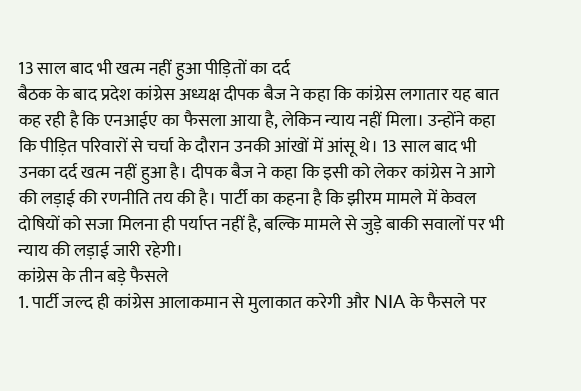13 साल बाद भी खत्म नहीं हुआ पीड़ितों का दर्द
बैठक के बाद प्रदेश कांग्रेस अध्यक्ष दीपक बैज ने कहा कि कांग्रेस लगातार यह बात कह रही है कि एनआईए का फैसला आया है, लेकिन न्याय नहीं मिला। उन्होंने कहा कि पीड़ित परिवारों से चर्चा के दौरान उनकी आंखों में आंसू थे। 13 साल बाद भी उनका दर्द खत्म नहीं हुआ है। दीपक बैज ने कहा कि इसी को लेकर कांग्रेस ने आगे की लड़ाई की रणनीति तय की है। पार्टी का कहना है कि झीरम मामले में केवल दोषियों को सजा मिलना ही पर्याप्त नहीं है, बल्कि मामले से जुड़े बाकी सवालों पर भी न्याय की लड़ाई जारी रहेगी।
कांग्रेस के तीन बड़े फैसले
1. पार्टी जल्द ही कांग्रेस आलाकमान से मुलाकात करेगी और NIA के फैसले पर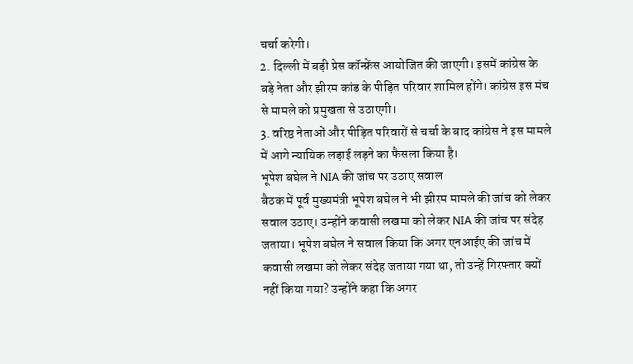चर्चा करेगी।
2. दिल्ली में बड़ी प्रेस कॉन्फ्रेंस आयोजित की जाएगी। इसमें कांग्रेस के बड़े नेता और झीरम कांड के पीड़ित परिवार शामिल होंगे। कांग्रेस इस मंच से मामले को प्रमुखता से उठाएगी।
3. वरिष्ठ नेताओं और पीड़ित परिवारों से चर्चा के बाद कांग्रेस ने इस मामले में आगे न्यायिक लड़ाई लड़ने का फैसला किया है।
भूपेश बघेल ने NIA की जांच पर उठाए सवाल
बैठक में पूर्व मुख्यमंत्री भूपेश बघेल ने भी झीरम मामले की जांच को लेकर सवाल उठाए। उन्होंने कवासी लखमा को लेकर NIA की जांच पर संदेह जताया। भूपेश बघेल ने सवाल किया कि अगर एनआईए की जांच में कवासी लखमा को लेकर संदेह जताया गया था, तो उन्हें गिरफ्तार क्यों नहीं किया गया? उन्होंने कहा कि अगर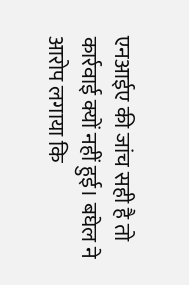एनआईए की जांच सही है तो कार्रवाई क्यों नहीं हुई। बघेल ने आरोप लगाया कि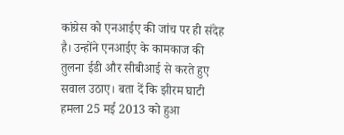कांग्रेस को एनआईए की जांच पर ही संदेह है। उन्होंने एनआईए के कामकाज की तुलना ईडी और सीबीआई से करते हुए सवाल उठाए। बता दें कि झीरम घाटी हमला 25 मई 2013 को हुआ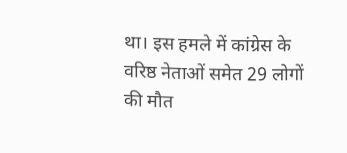था। इस हमले में कांग्रेस के वरिष्ठ नेताओं समेत 29 लोगों की मौत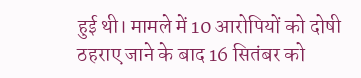हुई थी। मामले में 10 आरोपियों को दोषी ठहराए जाने के बाद 16 सितंबर को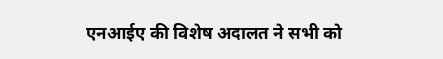एनआईए की विशेष अदालत ने सभी को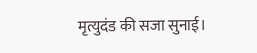मृत्युदंड की सजा सुनाई।